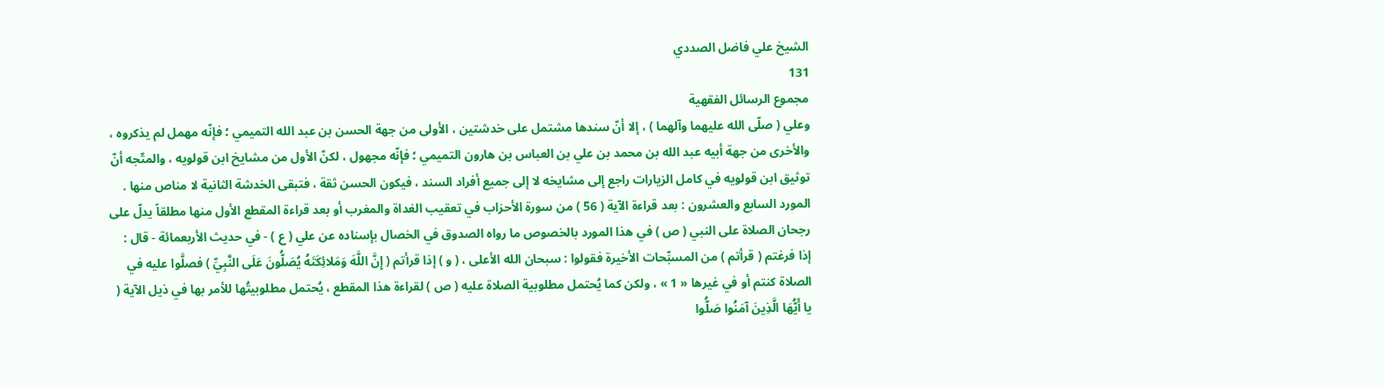الشيخ علي فاضل الصددي
131
مجموع الرسائل الفقهية
وعلي ( صلّى الله عليهما وآلهما ) ، إلا أنّ سندها مشتمل على خدشتين ، الأولى من جهة الحسن بن عبد الله التميمي ؛ فإنّه مهمل لم يذكروه ، والأخرى من جهة أبيه عبد الله بن محمد بن علي بن العباس بن هارون التميمي ؛ فإنّه مجهول ، لكنّ الأول من مشايخ ابن قولويه ، والمتّجه أنّ توثيق ابن قولويه في كامل الزيارات راجع إلى مشايخه لا إلى جميع أفراد السند ، فيكون الحسن ثقة ، فتبقى الخدشة الثانية لا مناص منها . المورد السابع والعشرون : بعد قراءة الآية ( 56 ) من سورة الأحزاب في تعقيب الغداة والمغرب أو بعد قراءة المقطع الأول منها مطلقاً يدلّ على رجحان الصلاة على النبي ( ص ) في هذا المورد بالخصوص ما رواه الصدوق في الخصال بإسناده عن علي ( ع ) - في حديث الأربعمائة - قال : إذا فرغتم ( قرأتم ) من المسبِّحات الأخيرة فقولوا : سبحان الله الأعلى ، ( و ) إذا قرأتم ( إِنَّ اللَّهَ وَمَلائِكَتَهُ يُصَلُّونَ عَلَى النَّبِيِّ ) فصلَّوا عليه في الصلاة كنتم أو في غيرها « 1 » ، ولكن كما يُحتمل مطلوبية الصلاة عليه ( ص ) لقراءة هذا المقطع ، يُحتمل مطلوبيتُها للأمر بها في ذيل الآية ( يا أَيُّهَا الَّذِينَ آمَنُوا صَلُّوا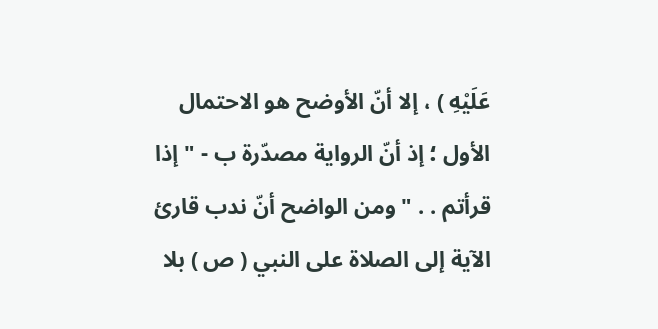عَلَيْهِ ) ، إلا أنّ الأوضح هو الاحتمال الأول ؛ إذ أنّ الرواية مصدّرة ب - " إذا قرأتم . . " ومن الواضح أنّ ندب قارئ الآية إلى الصلاة على النبي ( ص ) بلا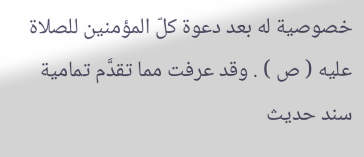خصوصية له بعد دعوة كلّ المؤمنين للصلاة عليه ( ص ) . وقد عرفت مما تقدَّم تمامية سند حديث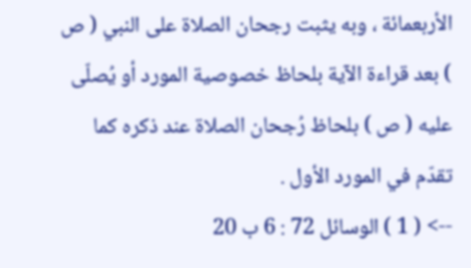الأربعمائة ، وبه يثبت رجحان الصلاة على النبي ( ص ) بعد قراءة الآية بلحاظ خصوصية المورد أو يُصلّى عليه ( ص ) بلحاظ رُجحان الصلاة عند ذكره كما تقدّم في المورد الأول .
--> ( 1 ) الوسائل 72 : 6 ب 20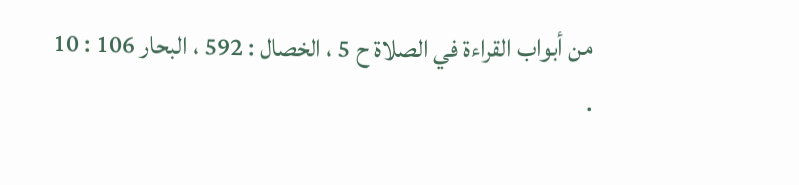من أبواب القراءة في الصلاة ح 5 ، الخصال : 592 ، البحار 106 : 10 .